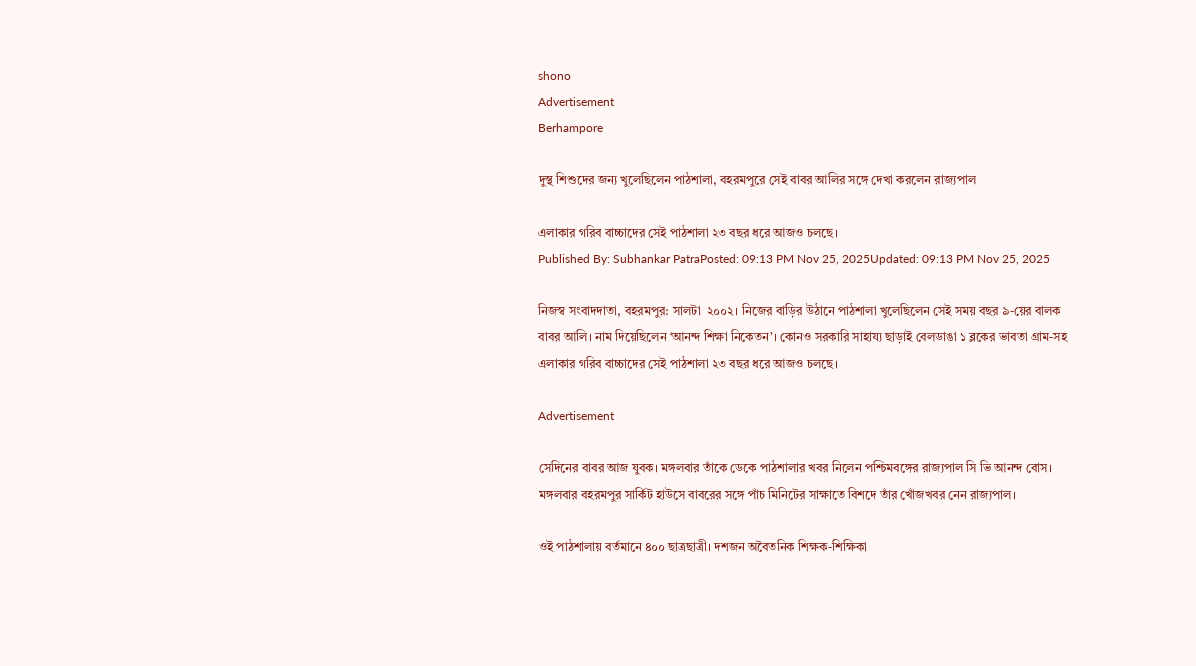shono
Advertisement
Berhampore

দুস্থ শিশুদের জন্য খুলেছিলেন পাঠশালা, বহরমপুরে সেই বাবর আলির সঙ্গে দেখা করলেন রাজ্যপাল

এলাকার গরিব বাচ্চাদের সেই পাঠশালা ২৩ বছর ধরে আজও চলছে।
Published By: Subhankar PatraPosted: 09:13 PM Nov 25, 2025Updated: 09:13 PM Nov 25, 2025

নিজস্ব সংবাদদাতা, বহরমপুর: সালটা  ২০০২। নিজের বাড়ির উঠানে পাঠশালা খুলেছিলেন সেই সময় বছর ৯-য়ের বালক বাবর আলি। নাম দিয়েছিলেন ‘আনন্দ শিক্ষা নিকেতন’। কোনও সরকারি সাহায্য ছাড়াই বেলডাঙা ১ ব্লকের ভাবতা গ্রাম-সহ এলাকার গরিব বাচ্চাদের সেই পাঠশালা ২৩ বছর ধরে আজও চলছে।

Advertisement

সেদিনের বাবর আজ যুবক। মঙ্গলবার তাঁকে ডেকে পাঠশালার খবর নিলেন পশ্চিমবঙ্গের রাজ্যপাল সি ভি আনন্দ বোস। মঙ্গলবার বহরমপুর সার্কিট হাউসে বাবরের সঙ্গে পাঁচ মিনিটের সাক্ষাতে বিশদে তাঁর খোঁজখবর নেন রাজ্যপাল।

ওই পাঠশালায় বর্তমানে ৪০০ ছাত্রছাত্রী। দশজন অবৈতনিক শিক্ষক-শিক্ষিকা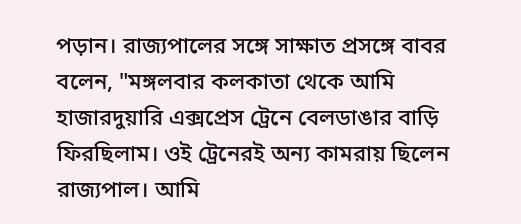পড়ান। রাজ্যপালের সঙ্গে সাক্ষাত প্রসঙ্গে বাবর বলেন, "মঙ্গলবার কলকাতা থেকে আমি হাজারদুয়ারি এক্সপ্রেস ট্রেনে বেলডাঙার বাড়ি ফিরছিলাম। ওই ট্রেনেরই অন্য কামরায় ছিলেন রাজ্যপাল। আমি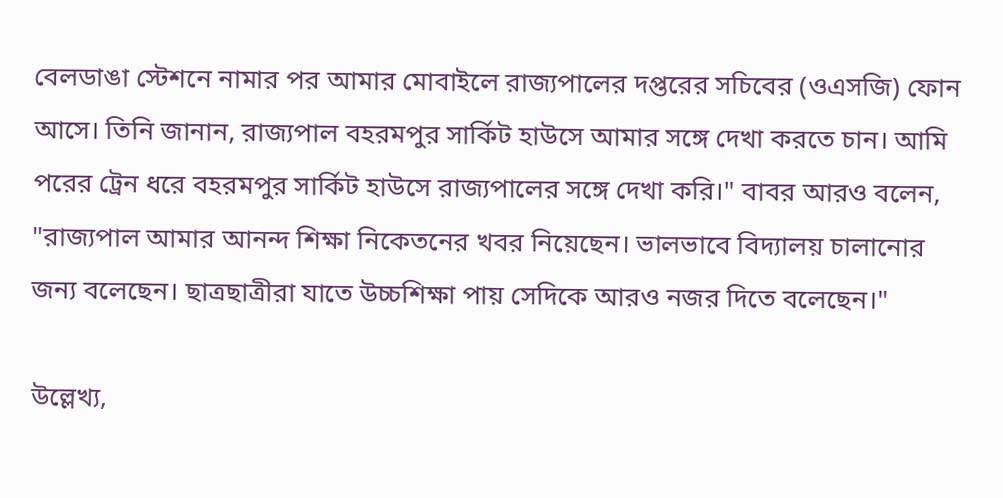বেলডাঙা স্টেশনে নামার পর আমার মোবাইলে রাজ্যপালের দপ্তরের সচিবের (ওএসজি) ফোন আসে। তিনি জানান, রাজ্যপাল বহরমপুর সার্কিট হাউসে আমার সঙ্গে দেখা করতে চান। আমি পরের ট্রেন ধরে বহরমপুর সার্কিট হাউসে রাজ্যপালের সঙ্গে দেখা করি।" বাবর আরও বলেন, "রাজ্যপাল আমার আনন্দ শিক্ষা নিকেতনের খবর নিয়েছেন। ভালভাবে বিদ্যালয় চালানোর জন্য বলেছেন। ছাত্রছাত্রীরা যাতে উচ্চশিক্ষা পায় সেদিকে আরও নজর দিতে বলেছেন।"

উল্লেখ্য,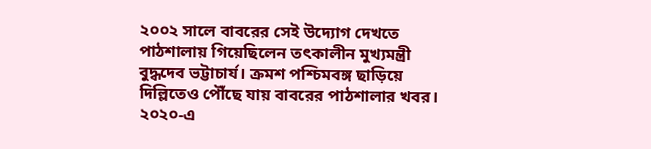২০০২ সালে বাবরের সেই উদ্যোগ দেখতে পাঠশালায় গিয়েছিলেন তৎকালীন মুখ্যমন্ত্রী বুদ্ধদেব ভট্টাচার্য। ক্রমশ পশ্চিমবঙ্গ ছাড়িয়ে দিল্লিতেও পৌঁছে যায় বাবরের পাঠশালার খবর। ২০২০-এ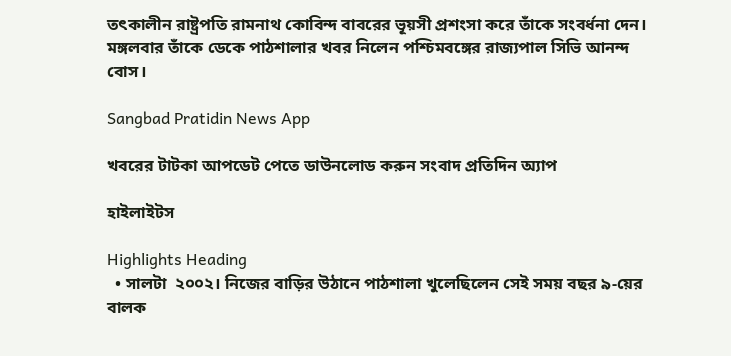তৎকালীন রাষ্ট্রপতি রামনাথ কোবিন্দ বাবরের ভূয়সী প্রশংসা করে তাঁকে সংবর্ধনা দেন। মঙ্গলবার তাঁকে ডেকে পাঠশালার খবর নিলেন পশ্চিমবঙ্গের রাজ্যপাল সিভি আনন্দ বোস।

Sangbad Pratidin News App

খবরের টাটকা আপডেট পেতে ডাউনলোড করুন সংবাদ প্রতিদিন অ্যাপ

হাইলাইটস

Highlights Heading
  • সালটা  ২০০২। নিজের বাড়ির উঠানে পাঠশালা খুলেছিলেন সেই সময় বছর ৯-য়ের বালক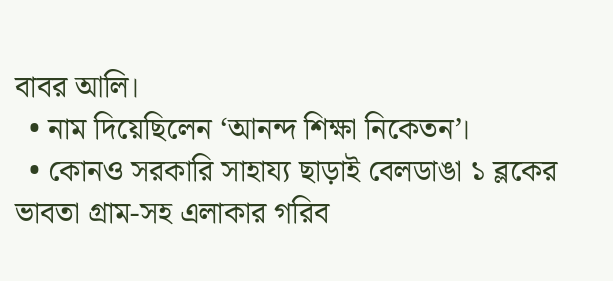বাবর আলি।
  • নাম দিয়েছিলেন ‘আনন্দ শিক্ষা নিকেতন’।
  • কোনও সরকারি সাহায্য ছাড়াই বেলডাঙা ১ ব্লকের ভাবতা গ্রাম-সহ এলাকার গরিব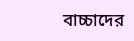বাচ্চাদের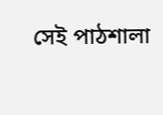সেই পাঠশালা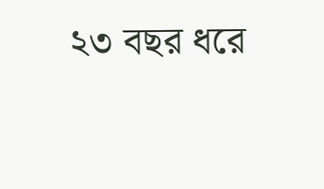২৩ বছর ধরে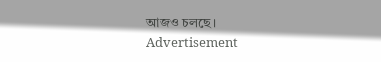আজও চলছে।
Advertisement